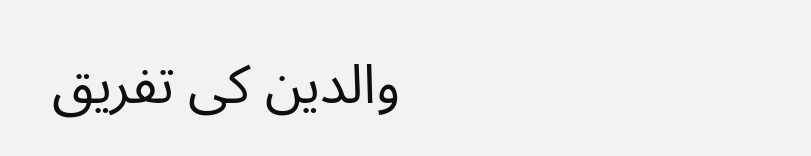والدین کی تفریق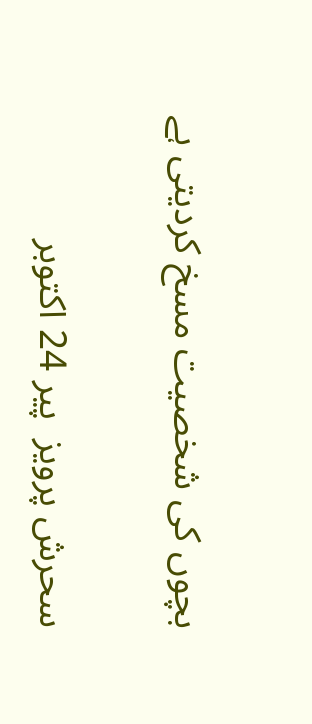بچوں کی شخصیت مسخ کردیتی ہے

سحرش پرویز  پير 24 اکتوبر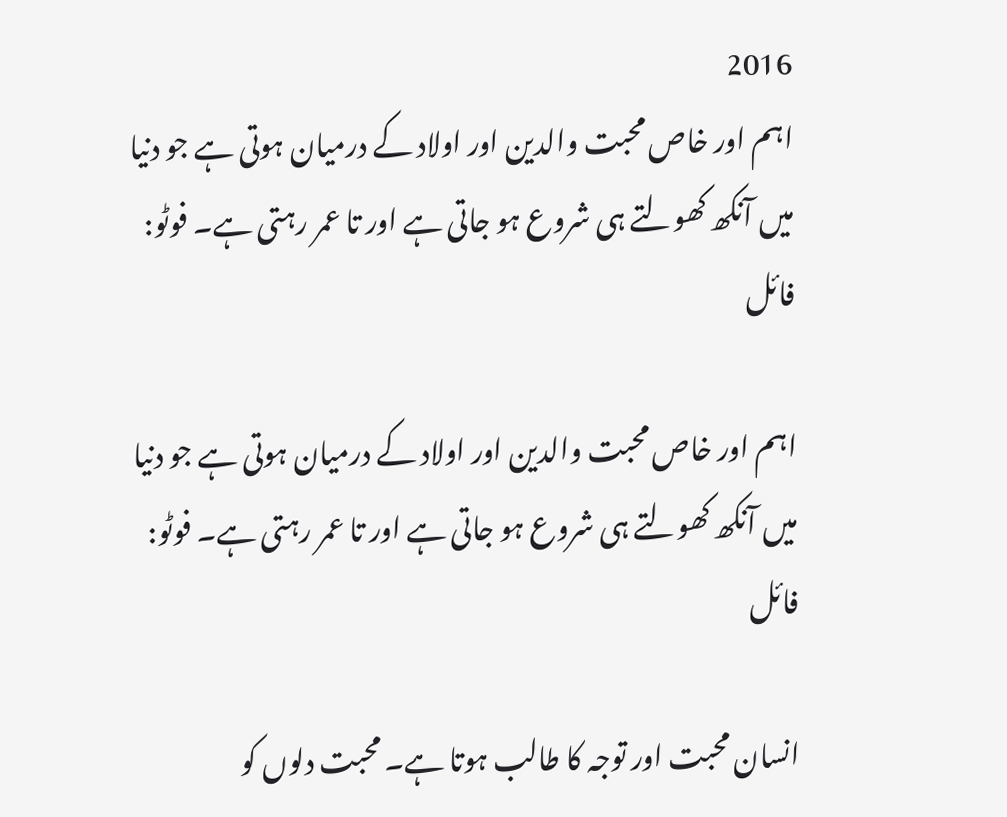2016
اہم اور خاص محبت والدین اور اولاد کے درمیان ہوتی ہے جو دنیا میں آنکھ کھولتے ہی شروع ہو جاتی ہے اور تا عمر رہتی ہے۔ فوٹو: فائل

اہم اور خاص محبت والدین اور اولاد کے درمیان ہوتی ہے جو دنیا میں آنکھ کھولتے ہی شروع ہو جاتی ہے اور تا عمر رہتی ہے۔ فوٹو: فائل

انسان محبت اور توجہ کا طالب ہوتا ہے۔ محبت دلوں کو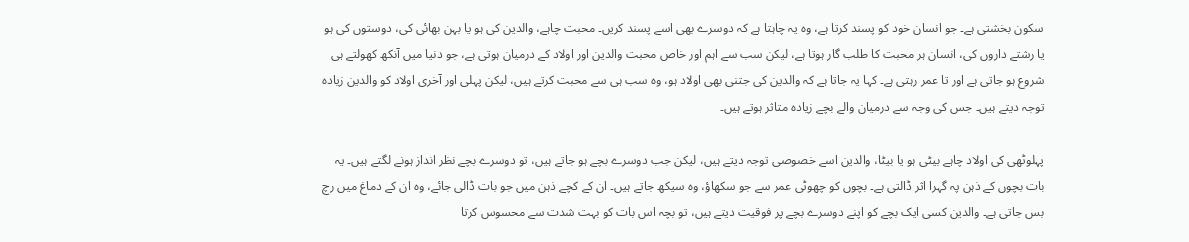سکون بخشتی ہے۔ جو انسان خود کو پسند کرتا ہے، وہ یہ چاہتا ہے کہ دوسرے بھی اسے پسند کریں۔ محبت چاہے، والدین کی ہو یا بہن بھائی کی، دوستوں کی ہو یا رشتے داروں کی، انسان ہر محبت کا طلب گار ہوتا ہے، لیکن سب سے اہم اور خاص محبت والدین اور اولاد کے درمیان ہوتی ہے، جو دنیا میں آنکھ کھولتے ہی شروع ہو جاتی ہے اور تا عمر رہتی ہے۔ کہا یہ جاتا ہے کہ والدین کی جتنی بھی اولاد ہو، وہ سب ہی سے محبت کرتے ہیں، لیکن پہلی اور آخری اولاد کو والدین زیادہ توجہ دیتے ہیں۔ جس کی وجہ سے درمیان والے بچے زیادہ متاثر ہوتے ہیں۔

پہلوٹھی کی اولاد چاہے بیٹی ہو یا بیٹا، والدین اسے خصوصی توجہ دیتے ہیں، لیکن جب دوسرے بچے ہو جاتے ہیں، تو دوسرے بچے نظر انداز ہونے لگتے ہیں۔ یہ بات بچوں کے ذہن پہ گہرا اثر ڈالتی ہے۔ بچوں کو چھوٹی عمر سے جو سکھاؤ، وہ سیکھ جاتے ہیں۔ ان کے کچے ذہن میں جو بات ڈالی جائے، وہ ان کے دماغ میں رچ بس جاتی ہے۔ والدین کسی ایک بچے کو اپنے دوسرے بچے پر فوقیت دیتے ہیں، تو بچہ اس بات کو بہت شدت سے محسوس کرتا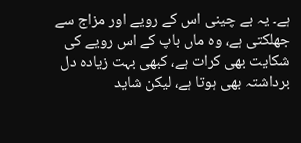ہے۔ یہ بے چینی اس کے رویے اور مزاج سے جھلکتی ہے، وہ ماں باپ کے اس رویے کی شکایت بھی کرات ہے، کبھی بہت زیادہ دل برداشتہ بھی ہوتا ہے، لیکن شاید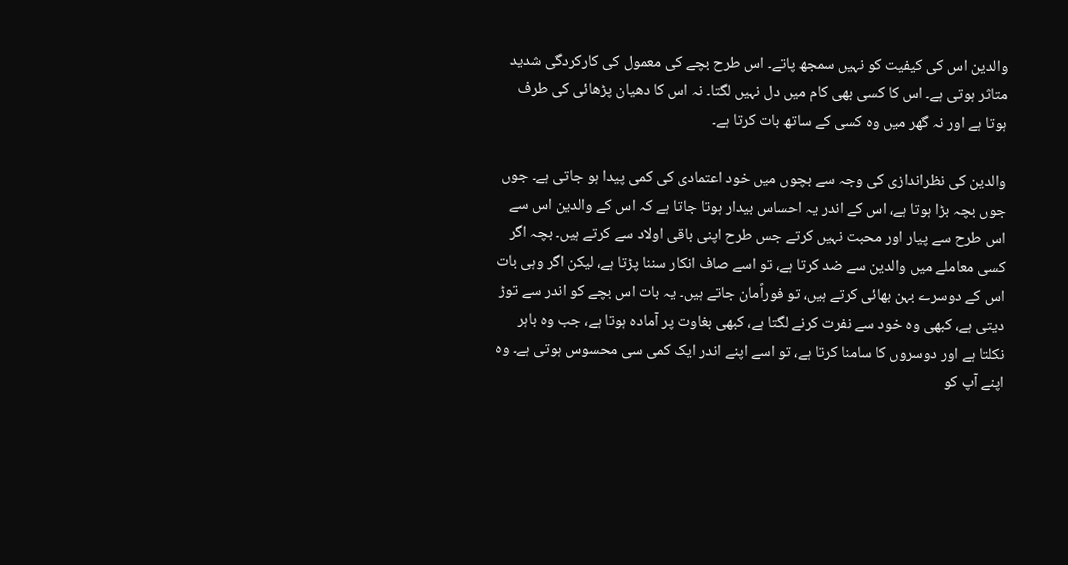والدین اس کی کیفیت کو نہیں سمجھ پاتے۔ اس طرح بچے کی معمول کی کارکردگی شدید متاثر ہوتی ہے۔ اس کا کسی بھی کام میں دل نہیں لگتا۔ نہ اس کا دھیان پڑھائی کی طرف ہوتا ہے اور نہ گھر میں وہ کسی کے ساتھ بات کرتا ہے۔

والدین کی نظراندازی کی وجہ سے بچوں میں خود اعتمادی کی کمی پیدا ہو جاتی ہے۔ جوں جوں بچہ بڑا ہوتا ہے، اس کے اندر یہ احساس بیدار ہوتا جاتا ہے کہ اس کے والدین اس سے اس طرح سے پیار اور محبت نہیں کرتے جس طرح اپنی باقی اولاد سے کرتے ہیں۔ بچہ اگر کسی معاملے میں والدین سے ضد کرتا ہے، تو اسے صاف انکار سننا پڑتا ہے، لیکن اگر وہی بات اس کے دوسرے بہن بھائی کرتے ہیں، تو فوراًمان جاتے ہیں۔ یہ بات اس بچے کو اندر سے توڑ دیتی ہے، کبھی وہ خود سے نفرت کرنے لگتا ہے، کبھی بغاوت پر آمادہ ہوتا ہے، جب وہ باہر نکلتا ہے اور دوسروں کا سامنا کرتا ہے، تو اسے اپنے اندر ایک کمی سی محسوس ہوتی ہے۔ وہ اپنے آپ کو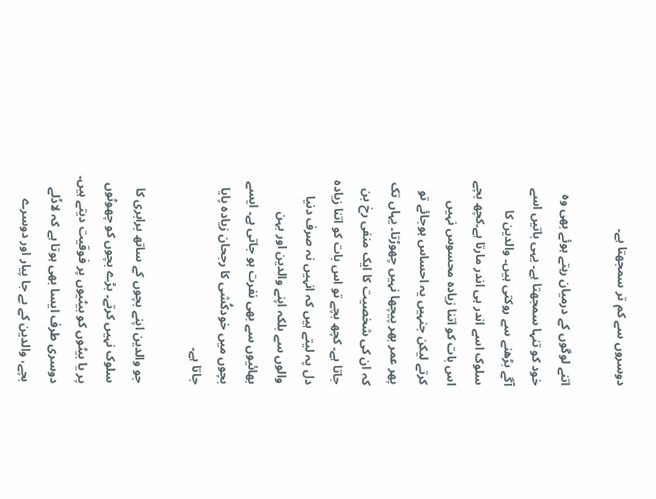دوسروں سے کم تر سمجھتا ہے۔

اتنے لوگوں کے درمیان رہتے ہوئے بھی وہ خود کو تنہا سمجھتا ہے۔ یہی باتیں اسے آگے بڑھنے سے روکتی ہیں۔ والدین کا سلوک اسے اندر ہی اندر مارتا ہے۔کچھ بچے اس بات کو اتنا زیادہ محسوس نہیں کرتے لیکن جنہیں یہ احساس ہوجائے تو پھر عمر بھر پیچھا نہیں چھوڑتا۔ یہاں تک کہ ان کی شخصیت کا ایک منفی رخ بن جاتا ہے۔ کچھ بچے تو اس بات کو اتنا زیادہ دل پہ لیتے ہیں کہ انہیں نہ صرف دنیا والوں سے بلکہ اپنے والدین اور بہن بھائیوں سے بھی نفرت ہو جاتی ہے۔ ایسے بچوں میں خودکُشی کا رجحان زیادہ پایا جاتا ہے۔

جو والدین اپنے بچوں کے ساتھ برابری کا سلوک نہیں کرتے۔ بڑے بچوں کو چھوٹوں پر یا بیٹوں کو بیٹیوں پر فوقیت دیتے ہیں۔ دوسری طرف ایسا بھی ہوتا ہے کہ لاڈلے بچے، والدین کے بے جا پیار اور دوسرے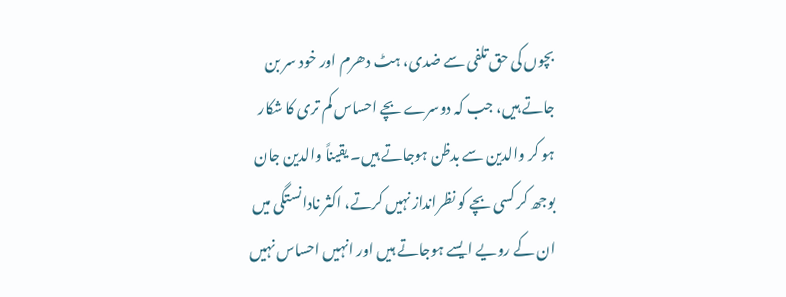بچوں کی حق تلفی سے ضدی، ہٹ دھرم اور خود سر بن جاتے ہیں، جب کہ دوسرے بچے احساس کم تری کا شکار ہو کر والدین سے بدظن ہوجاتے ہیں۔ یقیناً والدین جان بوجھ کر کسی بچے کو نظرانداز نہیں کرتے، اکثر نادانستگی میں ان کے رویے ایسے ہوجاتے ہیں اور انہیں احساس نہیں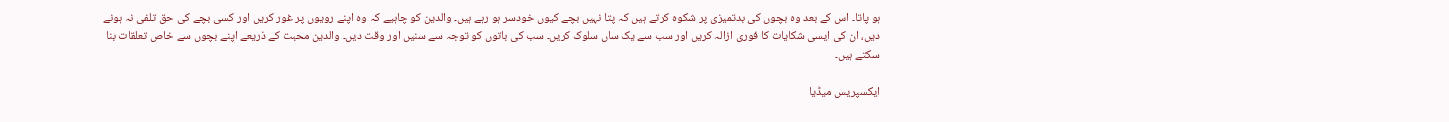ہو پاتا۔ اس کے بعد وہ بچوں کی بدتمیزی پر شکوہ کرتے ہیں کہ پتا نہیں بچے کیوں خودسر ہو رہے ہیں۔ والدین کو چاہیے کہ وہ اپنے رویوں پر غور کریں اور کسی بچے کی حق تلفی نہ ہونے دیں، ان کی ایسی شکایات کا فوری ازالہ کریں اور سب سے یک ساں سلوک کریں۔ سب کی باتوں کو توجہ سے سنیں اور وقت دیں۔ والدین محبت کے ذریعے اپنے بچوں سے خاص تعلقات بنا سکتے ہیں۔

ایکسپریس میڈیا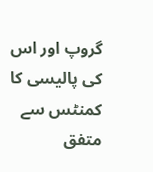گروپ اور اس کی پالیسی کا کمنٹس سے متفق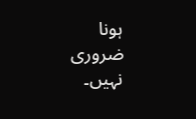ہونا ضروری نہیں۔